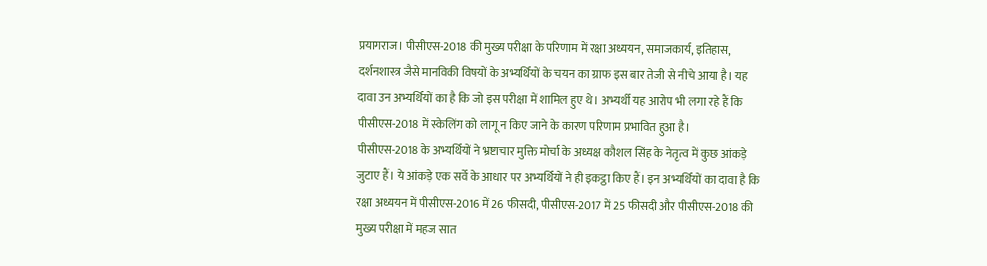प्रयागराज। पीसीएस-2018 की मुख्य परीक्षा के परिणाम में रक्षा अध्ययन, समाजकार्य, इतिहास, दर्शनशास्त्र जैसे मानविकी विषयों के अभ्यर्थियों के चयन का ग्राफ इस बार तेजी से नीचे आया है। यह दावा उन अभ्यर्थियों का है कि जो इस परीक्षा में शामिल हुए थे। अभ्यर्थी यह आरोप भी लगा रहे हैं कि पीसीएस-2018 में स्केलिंग को लागू न किए जाने के कारण परिणाम प्रभावित हुआ है।
पीसीएस-2018 के अभ्यर्थियों ने भ्रष्टाचार मुक्ति मोर्चा के अध्यक्ष कौशल सिंह के नेतृत्व में कुछ आंकड़े जुटाए हैं। ये आंकड़े एक सर्वे के आधार पर अभ्यर्थियों ने ही इकट्ठा किए हैं। इन अभ्यर्थियों का दावा है कि रक्षा अध्ययन में पीसीएस-2016 में 26 फीसदी, पीसीएस-2017 में 25 फीसदी और पीसीएस-2018 की मुख्य परीक्षा में महज सात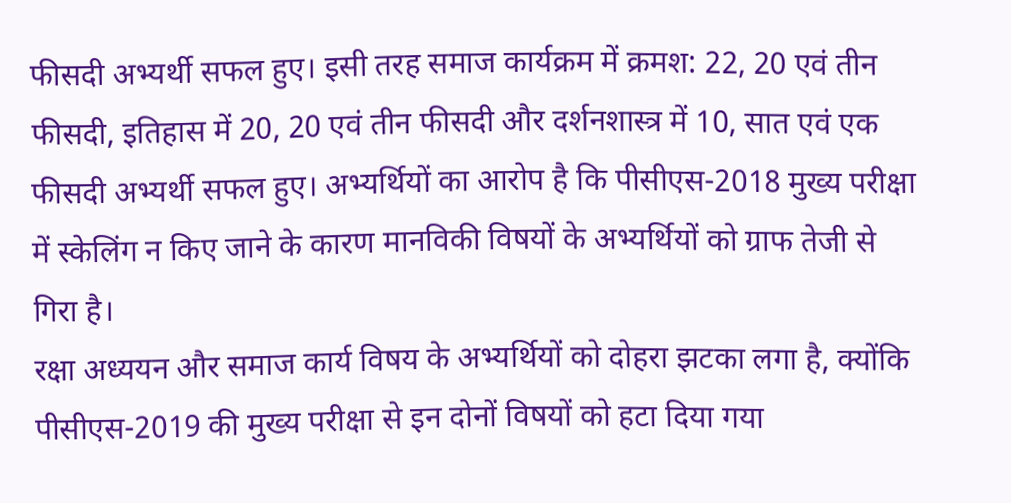फीसदी अभ्यर्थी सफल हुए। इसी तरह समाज कार्यक्रम में क्रमश: 22, 20 एवं तीन फीसदी, इतिहास में 20, 20 एवं तीन फीसदी और दर्शनशास्त्र में 10, सात एवं एक फीसदी अभ्यर्थी सफल हुए। अभ्यर्थियों का आरोप है कि पीसीएस-2018 मुख्य परीक्षा में स्केलिंग न किए जाने के कारण मानविकी विषयों के अभ्यर्थियों को ग्राफ तेजी से गिरा है।
रक्षा अध्ययन और समाज कार्य विषय के अभ्यर्थियों को दोहरा झटका लगा है, क्योंकि पीसीएस-2019 की मुख्य परीक्षा से इन दोनों विषयों को हटा दिया गया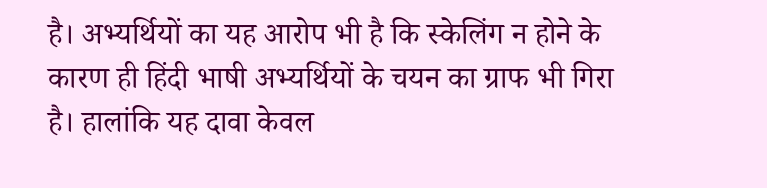है। अभ्यर्थियों का यह आरोप भी है कि स्केलिंग न होने के कारण ही हिंदी भाषी अभ्यर्थियों के चयन का ग्राफ भी गिरा है। हालांकि यह दावा केवल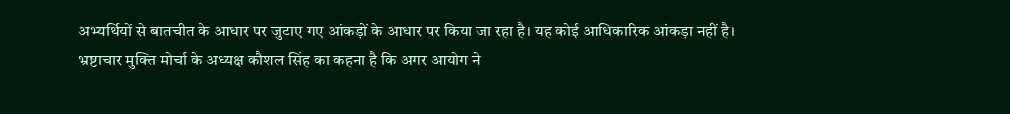अभ्यर्थियों से बातचीत के आधार पर जुटाए गए आंकड़ों के आधार पर किया जा रहा है। यह कोई आधिकारिक आंकड़ा नहीं है। भ्रष्टाचार मुक्ति मोर्चा के अध्यक्ष कौशल सिंह का कहना है कि अगर आयोग ने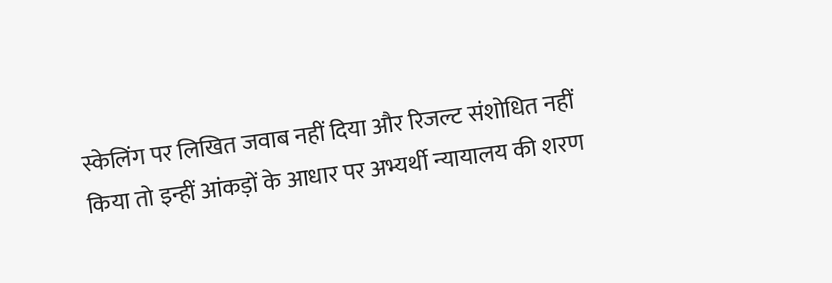स्केलिंग पर लिखित जवाब नहीं दिया और रिजल्ट संशोधित नहीं किया तो इन्हीं आंकड़ों के आधार पर अभ्यर्थी न्यायालय की शरण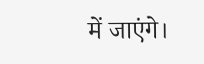में जाएंगे।